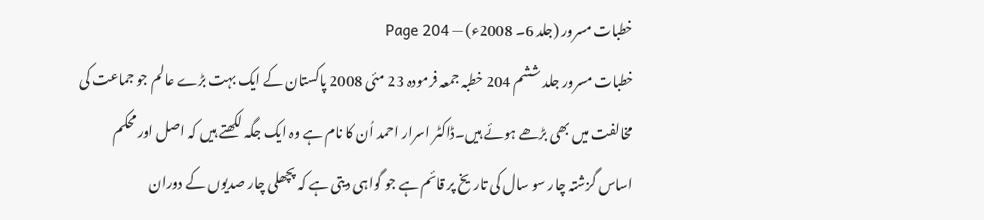خطبات مسرور (جلد 6۔ 2008ء) — Page 204
خطبات مسرور جلد ششم 204 خطبہ جمعہ فرمودہ 23 مئی 2008 پاکستان کے ایک بہت بڑے عالم جو جماعت کی مخالفت میں بھی بڑھے ہوئے ہیں۔ڈاکٹر اسرار احمد اُن کا نام ہے وہ ایک جگہ لکھتے ہیں کہ اصل اور محکم اساس گزشتہ چار سو سال کی تاریخ پر قائم ہے جو گواہی دیتی ہے کہ پچھلی چار صدیوں کے دوران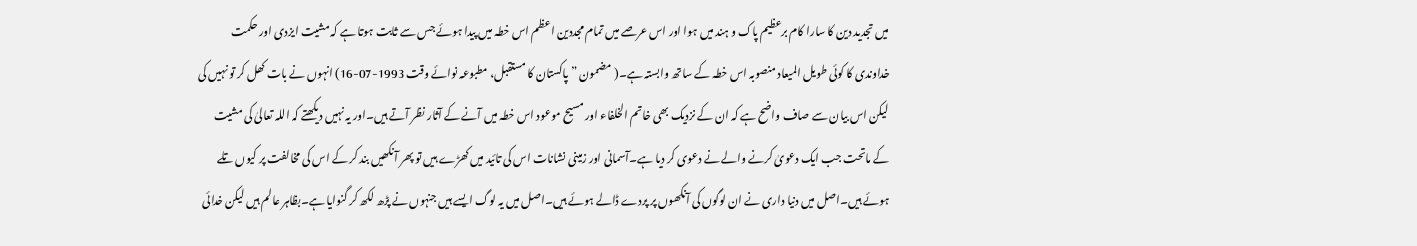میں تجدید دین کا سارا کام برعظیم پاک و ہند میں ہوا اور اس عرصے میں تمام مجددین اعظم اس خطہ میں پیدا ہوئے جس سے ثابت ہوتا ہے کہ مشیت ایزدی اور حکمت خداوندی کا کوئی طویل المیعاد منصوبہ اس خطہ کے ساتھ وابستہ ہے۔( مضمون ” پاکستان کا مستقبل، مطبوعہ نوائے وقت 1993-07-16) انہوں نے بات کھل کر تو نہیں کی لیکن اس بیان سے صاف واضح ہے کہ ان کے نزدیک بھی خاتم الخلفاء اور مسیح موعود اس خطہ میں آنے کے آثار نظر آتے ہیں۔اور یہ نہیں دیکھتے کہ اللہ تعالیٰ کی مشیت کے ماتحت جب ایک دعویٰ کرنے والے نے دعوی کر دیا ہے۔آسمانی اور زمینی نشانات اس کی تائید میں کھڑے ہیں تو پھر آنکھیں بند کر کے اس کی مخالفت پر کیوں تلے ہوئے ہیں۔اصل میں دنیا داری نے ان لوگوں کی آنکھوں پر پردے ڈالے ہوئے ہیں۔اصل میں یہ لوگ ایسے ہیں جنہوں نے پڑھ لکھ کر گنوایا ہے۔بظاہر عالم ہیں لیکن خدائی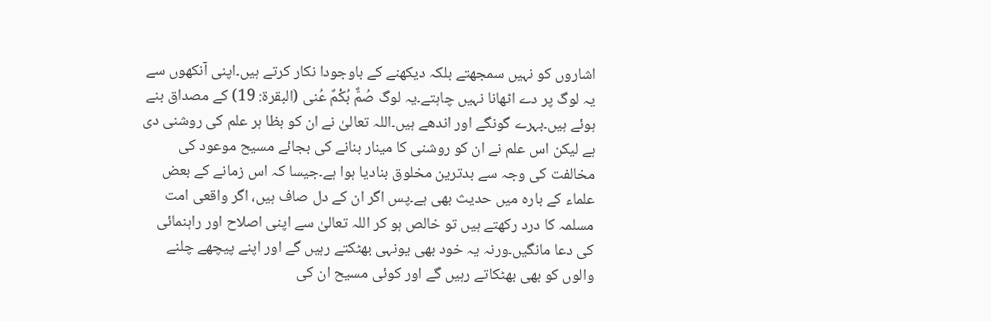اشاروں کو نہیں سمجھتے بلکہ دیکھنے کے باوجودا نکار کرتے ہیں۔اپنی آنکھوں سے یہ لوگ پر دے اٹھانا نہیں چاہتے۔یہ لوگ صُمٌّ بُكْمٌ عُنى (البقرة: 19) کے مصداق بنے ہوئے ہیں۔بہرے گونگے اور اندھے ہیں۔اللہ تعالیٰ نے ان کو بظا ہر علم کی روشنی دی ہے لیکن اس علم نے ان کو روشنی کا مینار بنانے کی بجائے مسیح موعود کی مخالفت کی وجہ سے بدترین مخلوق بنادیا ہوا ہے۔جیسا کہ اس زمانے کے بعض علماء کے بارہ میں حدیث بھی ہے۔پس اگر ان کے دل صاف ہیں، اگر واقعی امت مسلمہ کا درد رکھتے ہیں تو خالص ہو کر اللہ تعالیٰ سے اپنی اصلاح اور راہنمائی کی دعا مانگیں۔ورنہ یہ خود بھی یونہی بھٹکتے رہیں گے اور اپنے پیچھے چلنے والوں کو بھی بھٹکاتے رہیں گے اور کوئی مسیح ان کی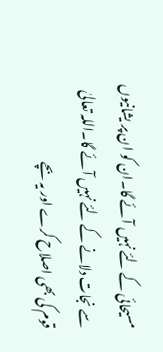مسیحائی کے لئے نہیں آئے گا۔ان کو ان پر یشانیوں سے نجات دلانے کے لئے نہیں آئے گا۔اللہ تعالیٰ قوم کی بھی اصلاح کرے اور یہ بچے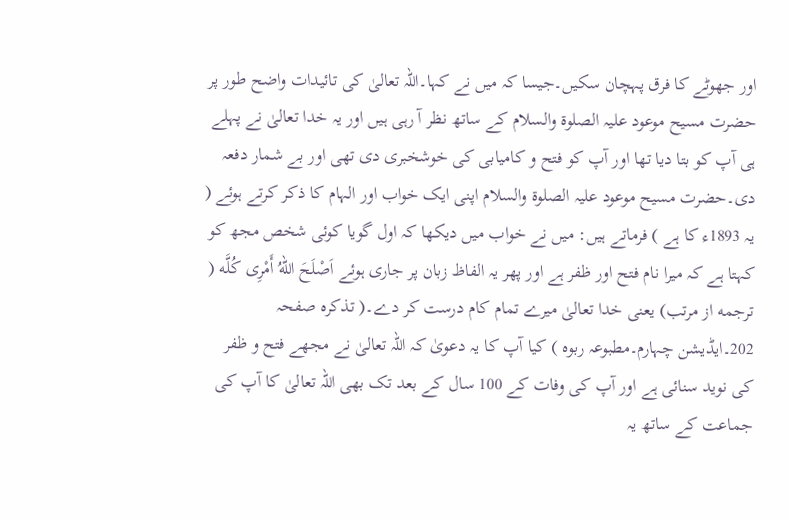اور جھوٹے کا فرق پہچان سکیں۔جیسا کہ میں نے کہا۔اللہ تعالیٰ کی تائیدات واضح طور پر حضرت مسیح موعود علیہ الصلوۃ والسلام کے ساتھ نظر آ رہی ہیں اور یہ خدا تعالیٰ نے پہلے ہی آپ کو بتا دیا تھا اور آپ کو فتح و کامیابی کی خوشخبری دی تھی اور بے شمار دفعہ دی۔حضرت مسیح موعود علیہ الصلوۃ والسلام اپنی ایک خواب اور الہام کا ذکر کرتے ہوئے ( یہ 1893ء کا ہے ) فرماتے ہیں: میں نے خواب میں دیکھا کہ اول گویا کوئی شخص مجھ کو کہتا ہے کہ میرا نام فتح اور ظفر ہے اور پھر یہ الفاظ زبان پر جاری ہوئے اَصْلَحَ اللهُ أَمْرِى كُلَّه ( ترجمه از مرتب) یعنی خدا تعالیٰ میرے تمام کام درست کر دے۔( تذکرہ صفحہ 202۔ایڈیشن چہارم۔مطبوعہ ربوہ ) کیا آپ کا یہ دعویٰ کہ اللہ تعالیٰ نے مجھے فتح و ظفر کی نوید سنائی ہے اور آپ کی وفات کے 100 سال کے بعد تک بھی اللہ تعالیٰ کا آپ کی جماعت کے ساتھ یہ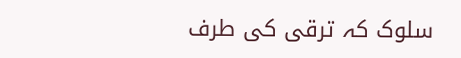سلوک کہ ترقی کی طرف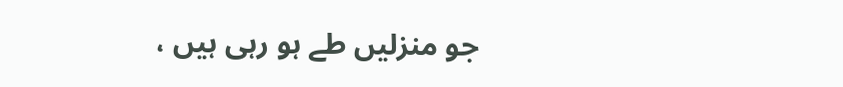جو منزلیں طے ہو رہی ہیں ،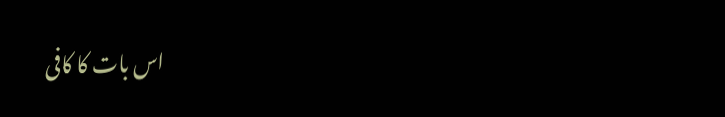اس بات کا کافی